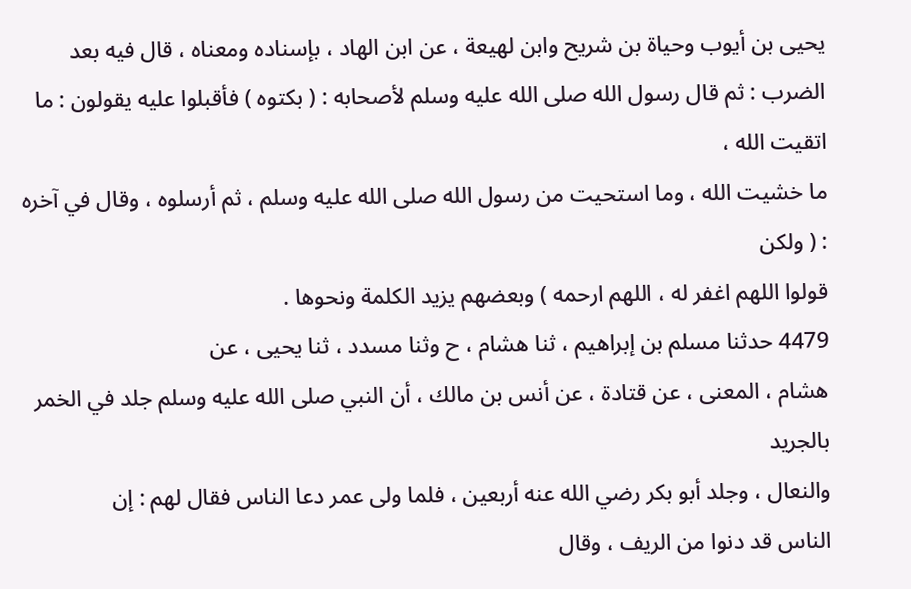يحيى بن أيوب وحياة بن شريح وابن لهيعة ، عن ابن الهاد ، بإسناده ومعناه ، قال فيه بعد
الضرب : ثم قال رسول الله صلى الله عليه وسلم لأصحابه : ( بكتوه ) فأقبلوا عليه يقولون : ما اتقيت الله ،
ما خشيت الله ، وما استحيت من رسول الله صلى الله عليه وسلم ، ثم أرسلوه ، وقال في آخره : ( ولكن
قولوا اللهم اغفر له ، اللهم ارحمه ) وبعضهم يزيد الكلمة ونحوها .
4479 حدثنا مسلم بن إبراهيم ، ثنا هشام ، ح وثنا مسدد ، ثنا يحيى ، عن
هشام ، المعنى ، عن قتادة ، عن أنس بن مالك ، أن النبي صلى الله عليه وسلم جلد في الخمر بالجريد
والنعال ، وجلد أبو بكر رضي الله عنه أربعين ، فلما ولى عمر دعا الناس فقال لهم : إن
الناس قد دنوا من الريف ، وقال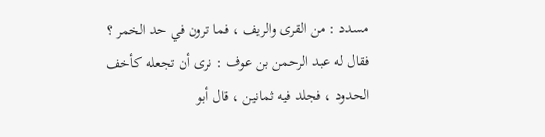مسدد : من القرى والريف ، فما ترون في حد الخمر ؟
فقال له عبد الرحمن بن عوف : نرى أن تجعله كأخف الحدود ، فجلد فيه ثمانين ، قال أبو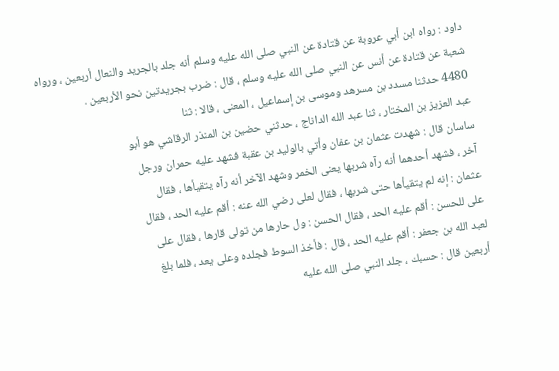داود : رواه ابن أبي عروبة عن قتادة عن النبي صلى الله عليه وسلم أنه جلد بالجريد والنعال أربعين ، ورواه
شعبة عن قتادة عن أنس عن النبي صلى الله عليه وسلم ، قال : ضرب بجريدتين نحو الأربعين .
4480 حدثنا مسدد بن مسرهد وموسى بن إسماعيل ، المعنى ، قالا : ثنا
عبد العزيز بن المختار ، ثنا عبد الله الداناج ، حدثني حضين بن المنذر الرقاشي هو أبو
ساسان قال : شهدت عثمان بن عفان وأتي بالوليد بن عقبة فشهد عليه حمران ورجل
آخر ، فشهد أحدهما أنه رآه شربها يعنى الخمر وشهد الآخر أنه رآه يتقيأها ، فقال
عثمان : إنه لم يتقيأها حتى شربها ، فقال لعلى رضي الله عنه : أقم عليه الحد ، فقال
على للحسن : أقم عليه الحد ، فقال الحسن : ول حارها من تولى قارها ، فقال على
لعبد الله بن جعفر : أقم عليه الحد ، قال : فأخذ السوط فجلده وعلى يعد ، فلما بلغ
أربعين قال : حسبك ، جلد النبي صلى الله عليه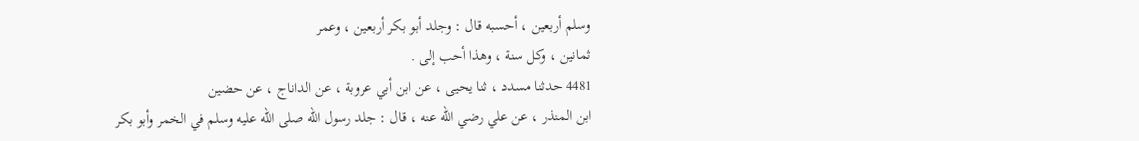وسلم أربعين ، أحسبه قال : وجلد أبو بكر أربعين ، وعمر
ثمانين ، وكل سنة ، وهذا أحب إلى .
4481 حدثنا مسدد ، ثنا يحيى ، عن ابن أبي عروبة ، عن الداناج ، عن حضين
ابن المنذر ، عن علي رضي الله عنه ، قال : جلد رسول الله صلى الله عليه وسلم في الخمر وأبو بكر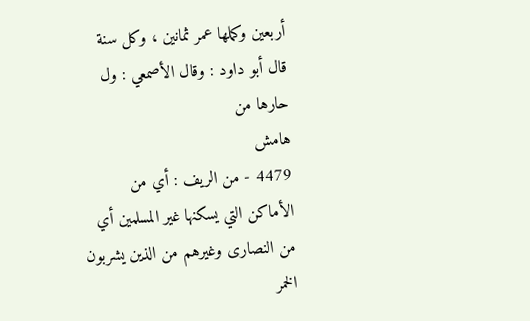أربعين وكملها عمر ثمانين ، وكل سنة قال أبو داود : وقال الأصمعي : ول حارها من
هامش
4479 - من الريف : أي من الأماكن التي يسكنها غير المسلمين أي من النصارى وغيرهم من الذين يشربون الخمر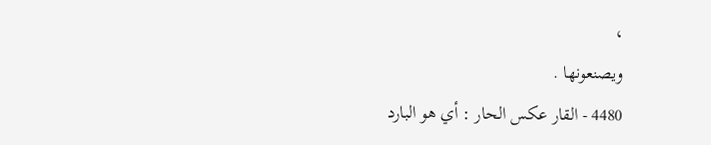،
ويصنعونها .
4480 - القار عكس الحار : أي هو البارد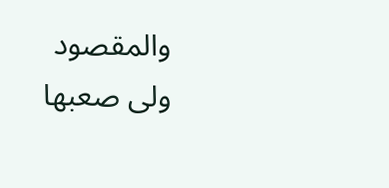والمقصود ولى صعبها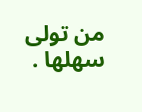من تولى سهلها .